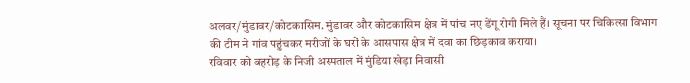अलवर/मुंडावर/कोटकासिम. मुंडावर और कोटकासिम क्षेत्र में पांच नए डेंगू रोगी मिले हैं। सूचना पर चिकित्सा विभाग की टीम ने गांव पहुंचकर मरीजों के घरों के आसपास क्षेत्र में दवा का छिड़काव कराया।
रविवार को बहरोड़ के निजी अस्पताल में मुंडिया खेड़ा निवासी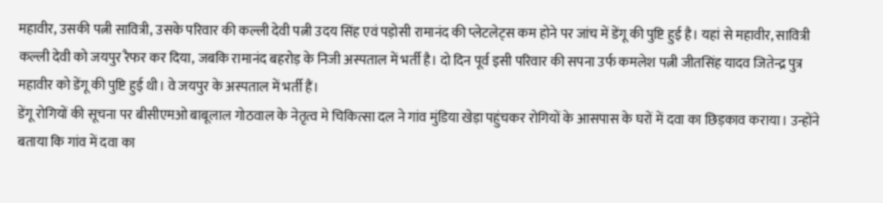महावीर, उसकी पत्नी सावित्री, उसके परिवार की कल्ली देवी पत्नी उदय सिंह एवं पड़ोसी रामानंद की प्लेटलेट्स कम होने पर जांच में डेंगू की पुष्टि हुई है। यहां से महावीर, सावित्री कल्ली देवी को जयपुर रैफर कर दिया, जबकि रामानंद बहरोड़ के निजी अस्पताल में भर्ती है। दो दिन पूर्व इसी परिवार की सपना उर्फ कमलेश पत्नी जीतसिंह यादव जितेन्द्र पुत्र महावीर को डेंगू की पुष्टि हुई थी। वे जयपुर के अस्पताल में भर्ती हैं।
डेंगू रोगियों की सूचना पर बीसीएमओ बाबूलाल गोठवाल के नेतृत्व मे चिकित्सा दल ने गांव मुंडिया खेड़ा पहुंचकर रोगियों के आसपास के घरों में दवा का छिड़काव कराया। उन्होंने बताया कि गांव में दवा का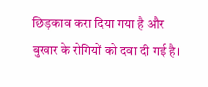छिड़काव करा दिया गया है और बुखार के रोगियों को दवा दी गई है।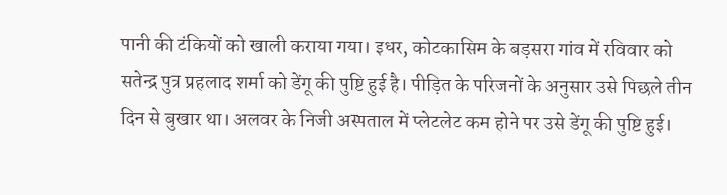पानी की टंकियों को खाली कराया गया। इधर, कोटकासिम के बड़सरा गांव में रविवार को सतेन्द्र पुत्र प्रहलाद शर्मा को डेंगू की पुष्टि हुई है। पीड़ित के परिजनों के अनुसार उसे पिछले तीन दिन से बुखार था। अलवर के निजी अस्पताल में प्लेटलेट कम होने पर उसे डेंगू की पुष्टि हुई।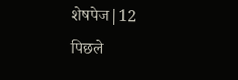शेषपेज|12
पिछले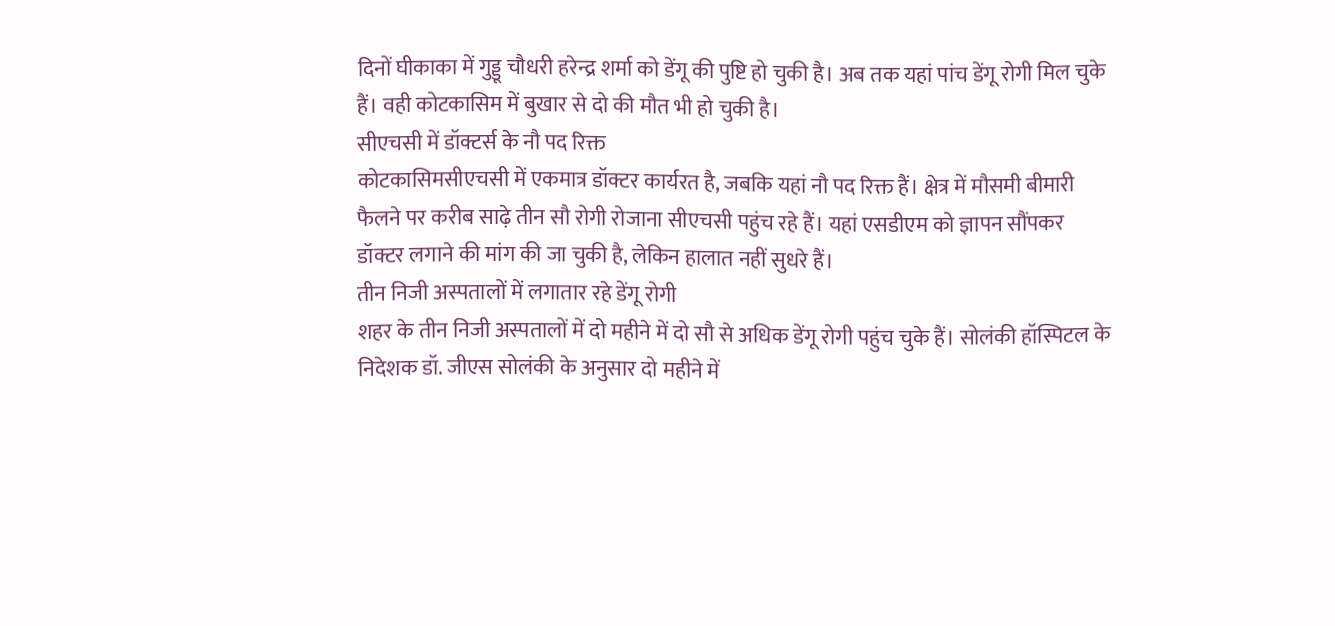दिनों घीकाका में गुड्डू चौधरी हरेन्द्र शर्मा को डेंगू की पुष्टि हो चुकी है। अब तक यहां पांच डेंगू रोगी मिल चुके हैं। वही कोटकासिम में बुखार से दो की मौत भी हो चुकी है।
सीएचसी में डॉक्टर्स के नौ पद रिक्त
कोटकासिमसीएचसी में एकमात्र डॉक्टर कार्यरत है, जबकि यहां नौ पद रिक्त हैं। क्षेत्र में मौसमी बीमारी फैलने पर करीब साढ़े तीन सौ रोगी रोजाना सीएचसी पहुंच रहे हैं। यहां एसडीएम को ज्ञापन सौंपकर डॉक्टर लगाने की मांग की जा चुकी है, लेकिन हालात नहीं सुधरे हैं।
तीन निजी अस्पतालों में लगातार रहे डेंगू रोगी
शहर के तीन निजी अस्पतालों में दो महीने में दो सौ से अधिक डेंगू रोगी पहुंच चुके हैं। सोलंकी हॉस्पिटल के निदेशक डॉ. जीएस सोलंकी के अनुसार दो महीने में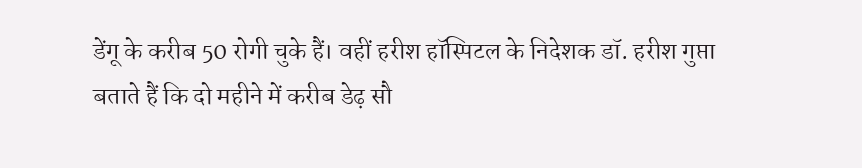डेंगू के करीब 50 रोगी चुके हैं। वहीं हरीश हॉस्पिटल के निदेशक डॉ. हरीश गुप्ता बताते हैं कि दो महीने में करीब डेढ़ सौ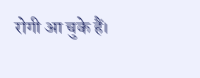रोगी आ चुके हैं।